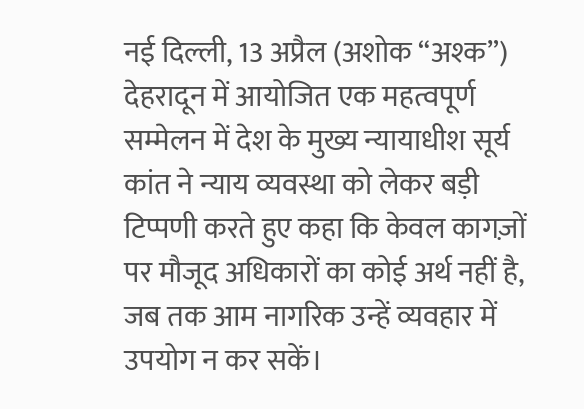नई दिल्ली, 13 अप्रैल (अशोक “अश्क”) देहरादून में आयोजित एक महत्वपूर्ण सम्मेलन में देश के मुख्य न्यायाधीश सूर्य कांत ने न्याय व्यवस्था को लेकर बड़ी टिप्पणी करते हुए कहा कि केवल कागज़ों पर मौजूद अधिकारों का कोई अर्थ नहीं है, जब तक आम नागरिक उन्हें व्यवहार में उपयोग न कर सकें।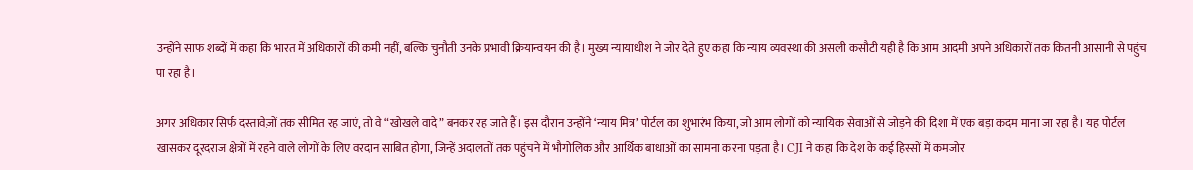उन्होंने साफ शब्दों में कहा कि भारत में अधिकारों की कमी नहीं, बल्कि चुनौती उनके प्रभावी क्रियान्वयन की है। मुख्य न्यायाधीश ने जोर देते हुए कहा कि न्याय व्यवस्था की असली कसौटी यही है कि आम आदमी अपने अधिकारों तक कितनी आसानी से पहुंच पा रहा है।

अगर अधिकार सिर्फ दस्तावेज़ों तक सीमित रह जाएं, तो वे “खोखले वादे” बनकर रह जाते हैं। इस दौरान उन्होंने ‘न्याय मित्र’ पोर्टल का शुभारंभ किया, जो आम लोगों को न्यायिक सेवाओं से जोड़ने की दिशा में एक बड़ा कदम माना जा रहा है। यह पोर्टल खासकर दूरदराज क्षेत्रों में रहने वाले लोगों के लिए वरदान साबित होगा, जिन्हें अदालतों तक पहुंचने में भौगोलिक और आर्थिक बाधाओं का सामना करना पड़ता है। CJI ने कहा कि देश के कई हिस्सों में कमजोर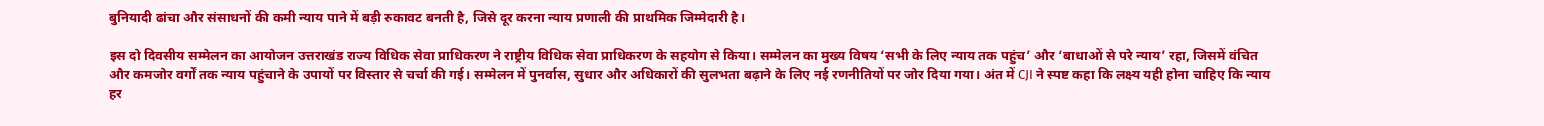बुनियादी ढांचा और संसाधनों की कमी न्याय पाने में बड़ी रुकावट बनती है, जिसे दूर करना न्याय प्रणाली की प्राथमिक जिम्मेदारी है।

इस दो दिवसीय सम्मेलन का आयोजन उत्तराखंड राज्य विधिक सेवा प्राधिकरण ने राष्ट्रीय विधिक सेवा प्राधिकरण के सहयोग से किया। सम्मेलन का मुख्य विषय ‘सभी के लिए न्याय तक पहुंच’ और ‘बाधाओं से परे न्याय’ रहा, जिसमें वंचित और कमजोर वर्गों तक न्याय पहुंचाने के उपायों पर विस्तार से चर्चा की गई। सम्मेलन में पुनर्वास, सुधार और अधिकारों की सुलभता बढ़ाने के लिए नई रणनीतियों पर जोर दिया गया। अंत में CJI ने स्पष्ट कहा कि लक्ष्य यही होना चाहिए कि न्याय हर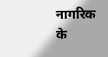नागरिक के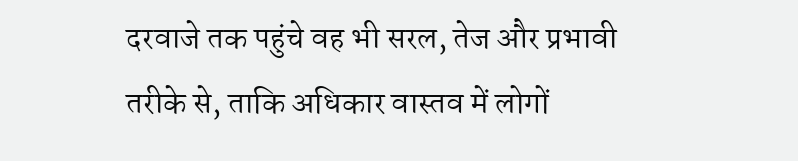दरवाजे तक पहुंचे वह भी सरल, तेज और प्रभावी तरीके से, ताकि अधिकार वास्तव में लोगों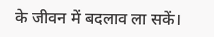के जीवन में बदलाव ला सकें।